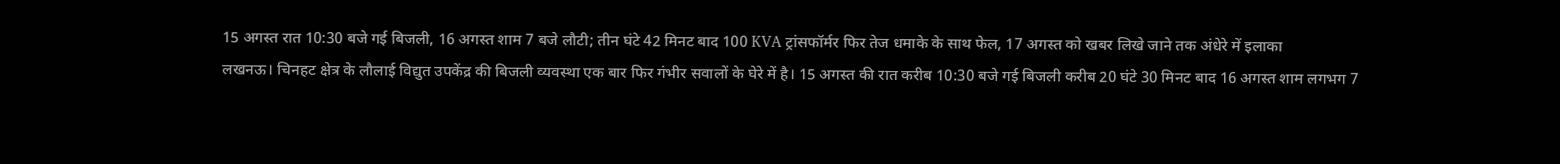15 अगस्त रात 10:30 बजे गई बिजली, 16 अगस्त शाम 7 बजे लौटी; तीन घंटे 42 मिनट बाद 100 KVA ट्रांसफॉर्मर फिर तेज धमाके के साथ फेल, 17 अगस्त को खबर लिखे जाने तक अंधेरे में इलाका
लखनऊ। चिनहट क्षेत्र के लौलाई विद्युत उपकेंद्र की बिजली व्यवस्था एक बार फिर गंभीर सवालों के घेरे में है। 15 अगस्त की रात करीब 10:30 बजे गई बिजली करीब 20 घंटे 30 मिनट बाद 16 अगस्त शाम लगभग 7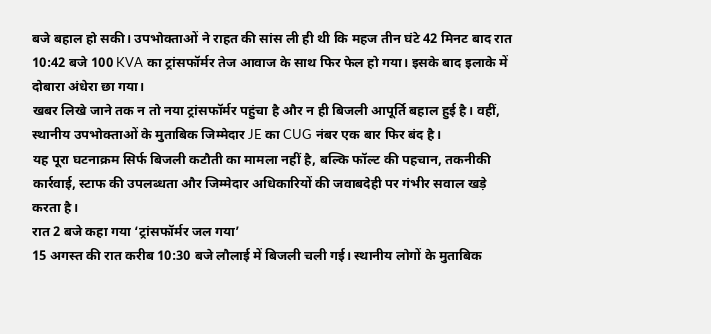बजे बहाल हो सकी। उपभोक्ताओं ने राहत की सांस ली ही थी कि महज तीन घंटे 42 मिनट बाद रात 10:42 बजे 100 KVA का ट्रांसफॉर्मर तेज आवाज के साथ फिर फेल हो गया। इसके बाद इलाके में दोबारा अंधेरा छा गया।
खबर लिखे जाने तक न तो नया ट्रांसफॉर्मर पहुंचा है और न ही बिजली आपूर्ति बहाल हुई है। वहीं, स्थानीय उपभोक्ताओं के मुताबिक जिम्मेदार JE का CUG नंबर एक बार फिर बंद है।
यह पूरा घटनाक्रम सिर्फ बिजली कटौती का मामला नहीं है, बल्कि फॉल्ट की पहचान, तकनीकी कार्रवाई, स्टाफ की उपलब्धता और जिम्मेदार अधिकारियों की जवाबदेही पर गंभीर सवाल खड़े करता है।
रात 2 बजे कहा गया ‘ट्रांसफॉर्मर जल गया’
15 अगस्त की रात करीब 10:30 बजे लौलाई में बिजली चली गई। स्थानीय लोगों के मुताबिक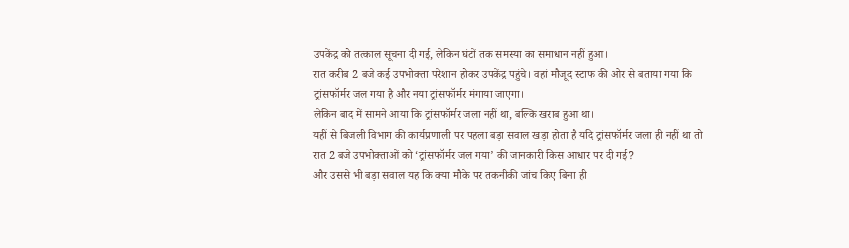उपकेंद्र को तत्काल सूचना दी गई, लेकिन घंटों तक समस्या का समाधान नहीं हुआ।
रात करीब 2 बजे कई उपभोक्ता परेशान होकर उपकेंद्र पहुंचे। वहां मौजूद स्टाफ की ओर से बताया गया कि ट्रांसफॉर्मर जल गया है और नया ट्रांसफॉर्मर मंगाया जाएगा।
लेकिन बाद में सामने आया कि ट्रांसफॉर्मर जला नहीं था, बल्कि खराब हुआ था।
यहीं से बिजली विभाग की कार्यप्रणाली पर पहला बड़ा सवाल खड़ा होता है यदि ट्रांसफॉर्मर जला ही नहीं था तो रात 2 बजे उपभोक्ताओं को ‘ट्रांसफॉर्मर जल गया’ की जानकारी किस आधार पर दी गई?
और उससे भी बड़ा सवाल यह कि क्या मौके पर तकनीकी जांच किए बिना ही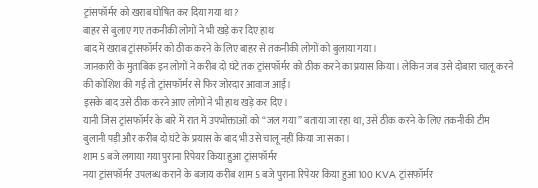ट्रांसफॉर्मर को खराब घोषित कर दिया गया था?
बाहर से बुलाए गए तकनीकी लोगों ने भी खड़े कर दिए हाथ
बाद में खराब ट्रांसफॉर्मर को ठीक करने के लिए बाहर से तकनीकी लोगों को बुलाया गया।
जानकारी के मुताबिक इन लोगों ने करीब दो घंटे तक ट्रांसफॉर्मर को ठीक करने का प्रयास किया। लेकिन जब उसे दोबारा चालू करने की कोशिश की गई तो ट्रांसफॉर्मर से फिर जोरदार आवाज आई।
इसके बाद उसे ठीक करने आए लोगों ने भी हाथ खड़े कर दिए।
यानी जिस ट्रांसफॉर्मर के बारे में रात में उपभोक्ताओं को “जल गया” बताया जा रहा था, उसे ठीक करने के लिए तकनीकी टीम बुलानी पड़ी और करीब दो घंटे के प्रयास के बाद भी उसे चालू नहीं किया जा सका।
शाम 5 बजे लगाया गया पुराना रिपेयर किया हुआ ट्रांसफॉर्मर
नया ट्रांसफॉर्मर उपलब्ध कराने के बजाय करीब शाम 5 बजे पुराना रिपेयर किया हुआ 100 KVA ट्रांसफॉर्मर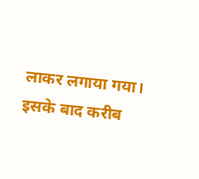लाकर लगाया गया।
इसके बाद करीब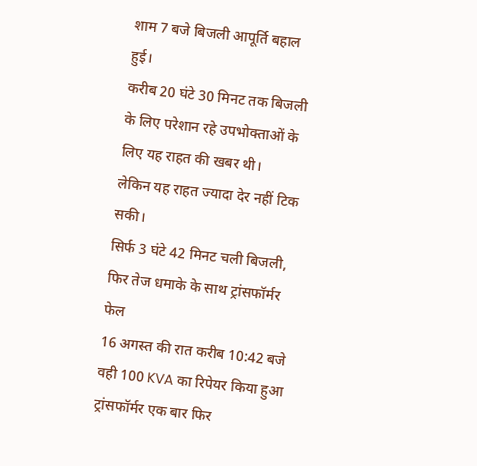शाम 7 बजे बिजली आपूर्ति बहाल हुई।
करीब 20 घंटे 30 मिनट तक बिजली के लिए परेशान रहे उपभोक्ताओं के लिए यह राहत की खबर थी।
लेकिन यह राहत ज्यादा देर नहीं टिक सकी।
सिर्फ 3 घंटे 42 मिनट चली बिजली, फिर तेज धमाके के साथ ट्रांसफॉर्मर फेल
16 अगस्त की रात करीब 10:42 बजे वही 100 KVA का रिपेयर किया हुआ ट्रांसफॉर्मर एक बार फिर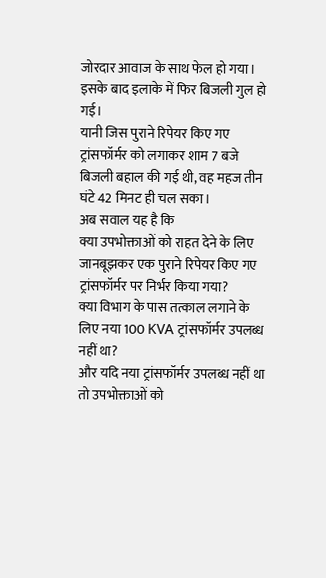जोरदार आवाज के साथ फेल हो गया।
इसके बाद इलाके में फिर बिजली गुल हो गई।
यानी जिस पुराने रिपेयर किए गए ट्रांसफॉर्मर को लगाकर शाम 7 बजे बिजली बहाल की गई थी, वह महज तीन घंटे 42 मिनट ही चल सका।
अब सवाल यह है कि
क्या उपभोक्ताओं को राहत देने के लिए जानबूझकर एक पुराने रिपेयर किए गए ट्रांसफॉर्मर पर निर्भर किया गया?
क्या विभाग के पास तत्काल लगाने के लिए नया 100 KVA ट्रांसफॉर्मर उपलब्ध नहीं था?
और यदि नया ट्रांसफॉर्मर उपलब्ध नहीं था तो उपभोक्ताओं को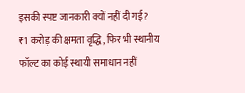इसकी स्पष्ट जानकारी क्यों नहीं दी गई?
₹1 करोड़ की क्षमता वृद्धि, फिर भी स्थानीय फॉल्ट का कोई स्थायी समाधान नहीं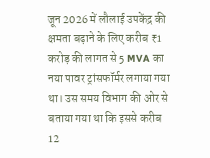जून 2026 में लौलाई उपकेंद्र की क्षमता बढ़ाने के लिए करीब ₹1 करोड़ की लागत से 5 MVA का नया पावर ट्रांसफॉर्मर लगाया गया था। उस समय विभाग की ओर से बताया गया था कि इससे करीब 12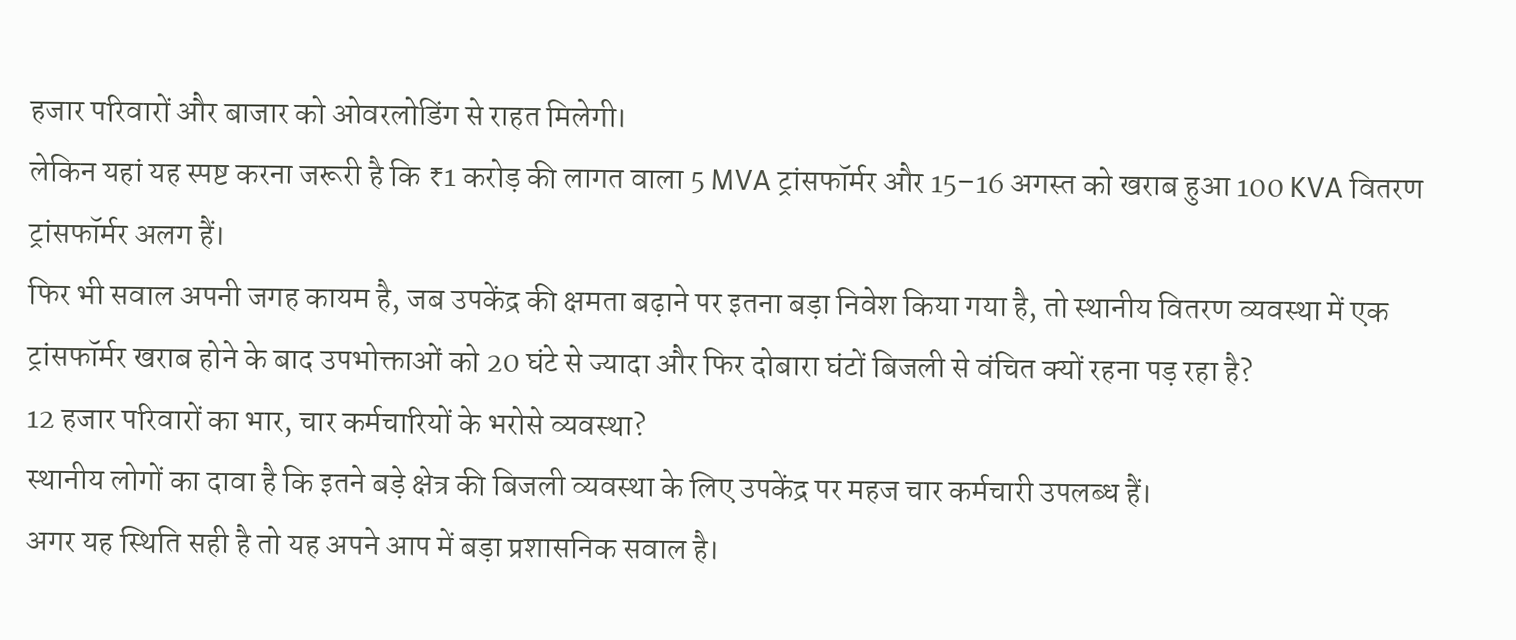हजार परिवारों और बाजार को ओवरलोडिंग से राहत मिलेगी।
लेकिन यहां यह स्पष्ट करना जरूरी है कि ₹1 करोड़ की लागत वाला 5 MVA ट्रांसफॉर्मर और 15–16 अगस्त को खराब हुआ 100 KVA वितरण ट्रांसफॉर्मर अलग हैं।
फिर भी सवाल अपनी जगह कायम है, जब उपकेंद्र की क्षमता बढ़ाने पर इतना बड़ा निवेश किया गया है, तो स्थानीय वितरण व्यवस्था में एक ट्रांसफॉर्मर खराब होने के बाद उपभोक्ताओं को 20 घंटे से ज्यादा और फिर दोबारा घंटों बिजली से वंचित क्यों रहना पड़ रहा है?
12 हजार परिवारों का भार, चार कर्मचारियों के भरोसे व्यवस्था?
स्थानीय लोगों का दावा है कि इतने बड़े क्षेत्र की बिजली व्यवस्था के लिए उपकेंद्र पर महज चार कर्मचारी उपलब्ध हैं।
अगर यह स्थिति सही है तो यह अपने आप में बड़ा प्रशासनिक सवाल है।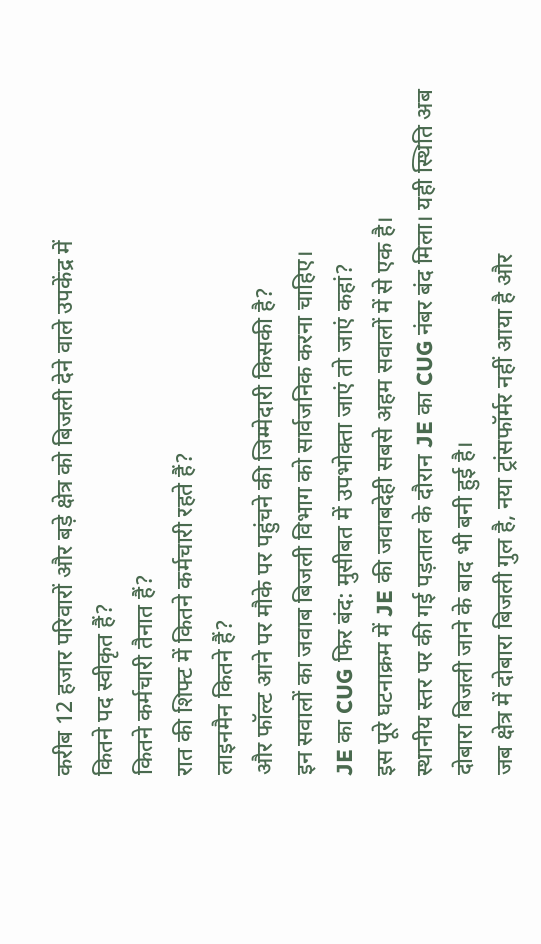करीब 12 हजार परिवारों और बड़े क्षेत्र को बिजली देने वाले उपकेंद्र में
कितने पद स्वीकृत हैं?
कितने कर्मचारी तैनात हैं?
रात की शिफ्ट में कितने कर्मचारी रहते हैं?
लाइनमैन कितने हैं?
और फॉल्ट आने पर मौके पर पहुंचने की जिम्मेदारी किसकी है?
इन सवालों का जवाब बिजली विभाग को सार्वजनिक करना चाहिए।
JE का CUG फिर बंद: मुसीबत में उपभोक्ता जाएं तो जाएं कहां?
इस पूरे घटनाक्रम में JE की जवाबदेही सबसे अहम सवालों में से एक है।
स्थानीय स्तर पर की गई पड़ताल के दौरान JE का CUG नंबर बंद मिला। यही स्थिति अब दोबारा बिजली जाने के बाद भी बनी हुई है।
जब क्षेत्र में दोबारा बिजली गुल है, नया ट्रांसफॉर्मर नहीं आया है और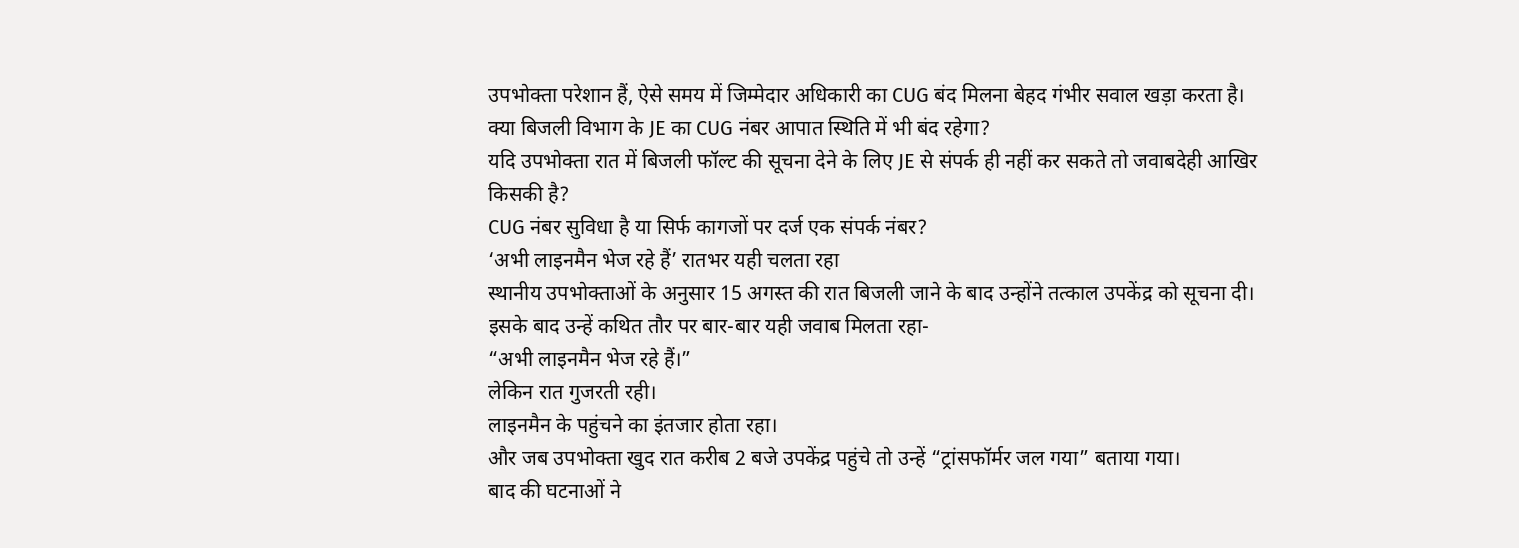उपभोक्ता परेशान हैं, ऐसे समय में जिम्मेदार अधिकारी का CUG बंद मिलना बेहद गंभीर सवाल खड़ा करता है।
क्या बिजली विभाग के JE का CUG नंबर आपात स्थिति में भी बंद रहेगा?
यदि उपभोक्ता रात में बिजली फॉल्ट की सूचना देने के लिए JE से संपर्क ही नहीं कर सकते तो जवाबदेही आखिर किसकी है?
CUG नंबर सुविधा है या सिर्फ कागजों पर दर्ज एक संपर्क नंबर?
‘अभी लाइनमैन भेज रहे हैं’ रातभर यही चलता रहा
स्थानीय उपभोक्ताओं के अनुसार 15 अगस्त की रात बिजली जाने के बाद उन्होंने तत्काल उपकेंद्र को सूचना दी।
इसके बाद उन्हें कथित तौर पर बार-बार यही जवाब मिलता रहा-
“अभी लाइनमैन भेज रहे हैं।”
लेकिन रात गुजरती रही।
लाइनमैन के पहुंचने का इंतजार होता रहा।
और जब उपभोक्ता खुद रात करीब 2 बजे उपकेंद्र पहुंचे तो उन्हें “ट्रांसफॉर्मर जल गया” बताया गया।
बाद की घटनाओं ने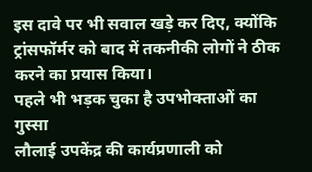इस दावे पर भी सवाल खड़े कर दिए, क्योंकि ट्रांसफॉर्मर को बाद में तकनीकी लोगों ने ठीक करने का प्रयास किया।
पहले भी भड़क चुका है उपभोक्ताओं का गुस्सा
लौलाई उपकेंद्र की कार्यप्रणाली को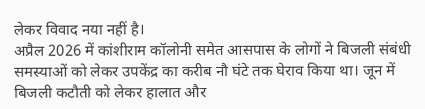लेकर विवाद नया नहीं है।
अप्रैल 2026 में कांशीराम कॉलोनी समेत आसपास के लोगों ने बिजली संबंधी समस्याओं को लेकर उपकेंद्र का करीब नौ घंटे तक घेराव किया था। जून में बिजली कटौती को लेकर हालात और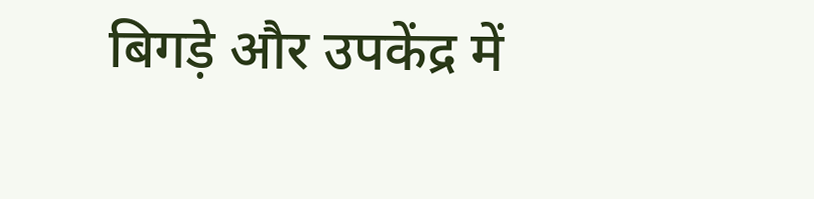बिगड़े और उपकेंद्र में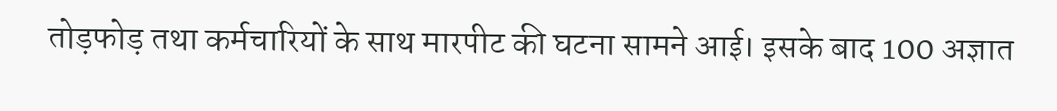तोड़फोड़ तथा कर्मचारियों के साथ मारपीट की घटना सामने आई। इसके बाद 100 अज्ञात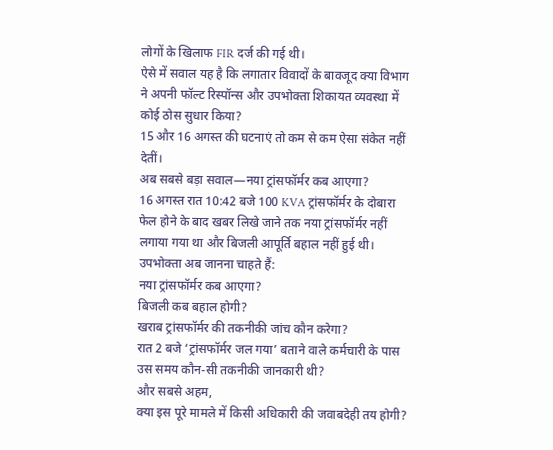लोगों के खिलाफ FIR दर्ज की गई थी।
ऐसे में सवाल यह है कि लगातार विवादों के बावजूद क्या विभाग ने अपनी फॉल्ट रिस्पॉन्स और उपभोक्ता शिकायत व्यवस्था में कोई ठोस सुधार किया?
15 और 16 अगस्त की घटनाएं तो कम से कम ऐसा संकेत नहीं देतीं।
अब सबसे बड़ा सवाल—नया ट्रांसफॉर्मर कब आएगा?
16 अगस्त रात 10:42 बजे 100 KVA ट्रांसफॉर्मर के दोबारा फेल होने के बाद खबर लिखे जाने तक नया ट्रांसफॉर्मर नहीं लगाया गया था और बिजली आपूर्ति बहाल नहीं हुई थी।
उपभोक्ता अब जानना चाहते हैं:
नया ट्रांसफॉर्मर कब आएगा?
बिजली कब बहाल होगी?
खराब ट्रांसफॉर्मर की तकनीकी जांच कौन करेगा?
रात 2 बजे ‘ट्रांसफॉर्मर जल गया’ बताने वाले कर्मचारी के पास उस समय कौन-सी तकनीकी जानकारी थी?
और सबसे अहम,
क्या इस पूरे मामले में किसी अधिकारी की जवाबदेही तय होगी?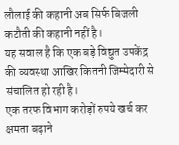लौलाई की कहानी अब सिर्फ बिजली कटौती की कहानी नहीं है।
यह सवाल है कि एक बड़े विद्युत उपकेंद्र की व्यवस्था आखिर कितनी जिम्मेदारी से संचालित हो रही है।
एक तरफ विभाग करोड़ों रुपये खर्च कर क्षमता बढ़ाने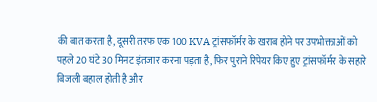की बात करता है, दूसरी तरफ एक 100 KVA ट्रांसफॉर्मर के खराब होने पर उपभोक्ताओं को पहले 20 घंटे 30 मिनट इंतजार करना पड़ता है, फिर पुराने रिपेयर किए हुए ट्रांसफॉर्मर के सहारे बिजली बहाल होती है और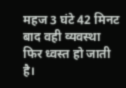महज 3 घंटे 42 मिनट बाद वही व्यवस्था फिर ध्वस्त हो जाती है।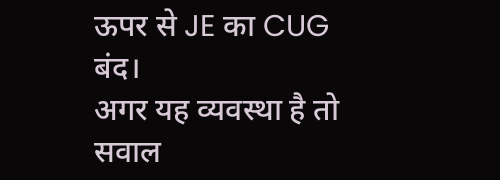ऊपर से JE का CUG बंद।
अगर यह व्यवस्था है तो सवाल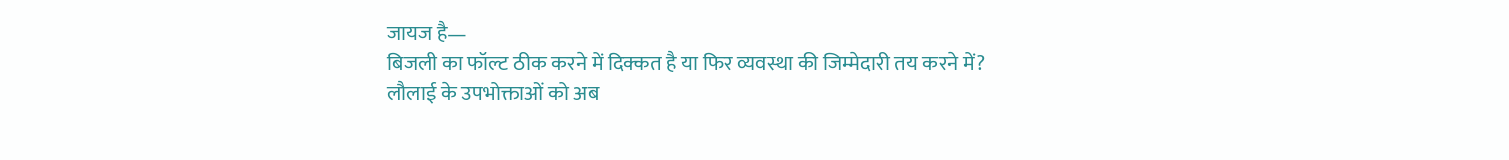जायज है—
बिजली का फॉल्ट ठीक करने में दिक्कत है या फिर व्यवस्था की जिम्मेदारी तय करने में?
लौलाई के उपभोक्ताओं को अब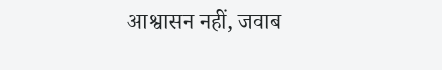आश्वासन नहीं, जवाब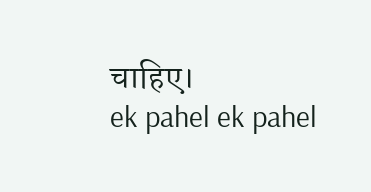चाहिए।
ek pahel ek pahel